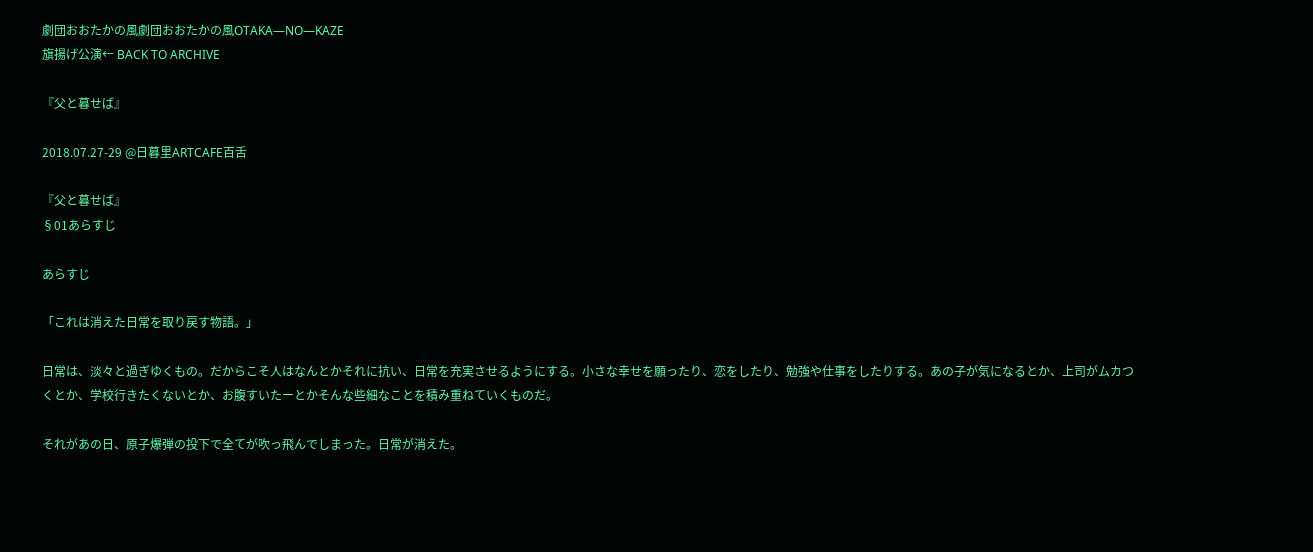劇団おおたかの風劇団おおたかの風OTAKA—NO—KAZE
旗揚げ公演← BACK TO ARCHIVE

『父と暮せば』

2018.07.27-29 @日暮里ARTCAFE百舌

『父と暮せば』
§01あらすじ

あらすじ

「これは消えた日常を取り戻す物語。」

日常は、淡々と過ぎゆくもの。だからこそ人はなんとかそれに抗い、日常を充実させるようにする。小さな幸せを願ったり、恋をしたり、勉強や仕事をしたりする。あの子が気になるとか、上司がムカつくとか、学校行きたくないとか、お腹すいたーとかそんな些細なことを積み重ねていくものだ。

それがあの日、原子爆弾の投下で全てが吹っ飛んでしまった。日常が消えた。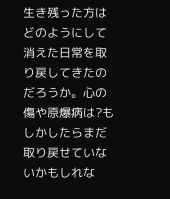生き残った方はどのようにして消えた日常を取り戻してきたのだろうか。心の傷や原爆病は?もしかしたらまだ取り戻せていないかもしれな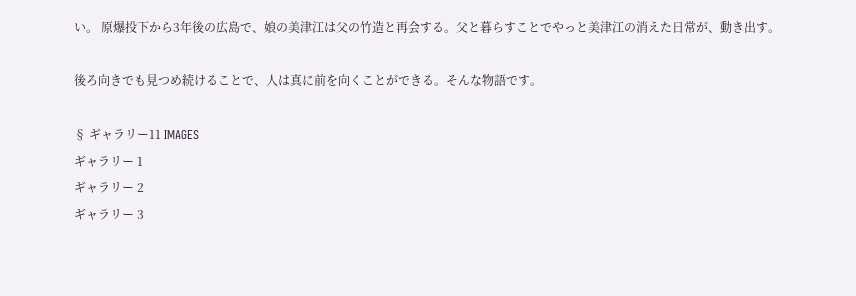い。 原爆投下から3年後の広島で、娘の美津江は父の竹造と再会する。父と暮らすことでやっと美津江の消えた日常が、動き出す。

後ろ向きでも見つめ続けることで、人は真に前を向くことができる。そんな物語です。

§ ギャラリー11 IMAGES
ギャラリー 1
ギャラリー 2
ギャラリー 3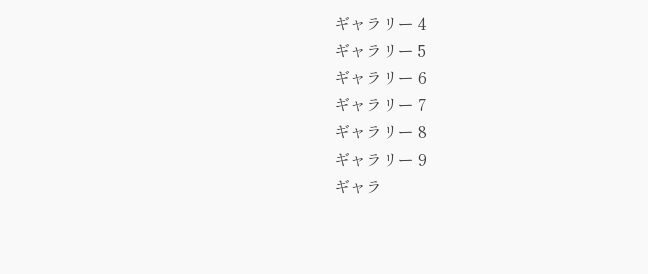ギャラリー 4
ギャラリー 5
ギャラリー 6
ギャラリー 7
ギャラリー 8
ギャラリー 9
ギャラ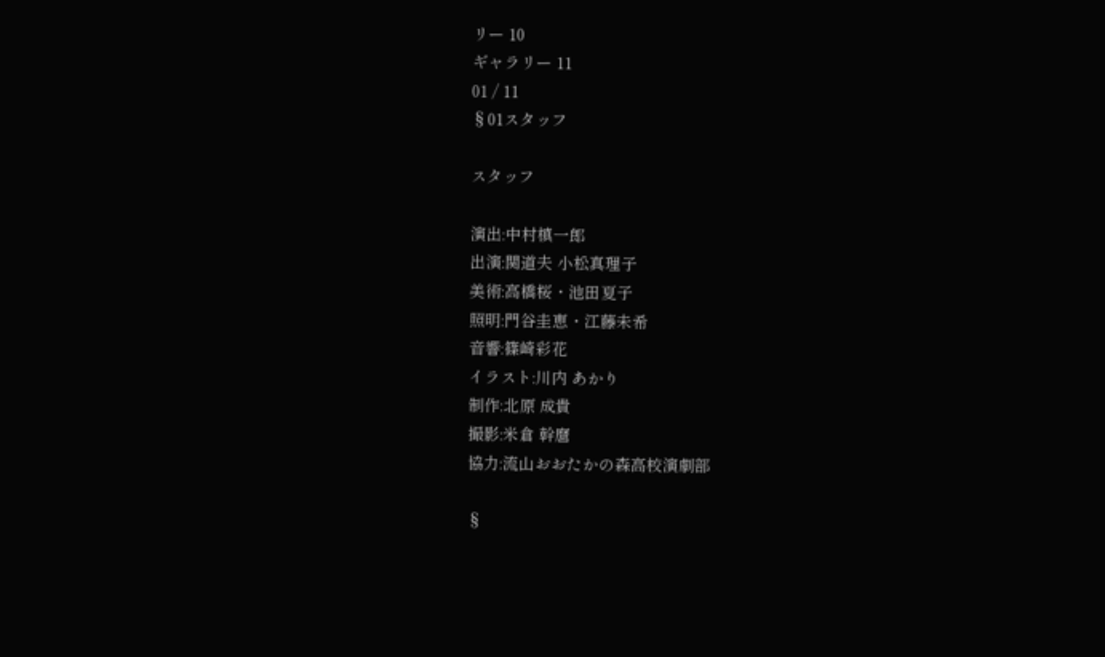リー 10
ギャラリー 11
01 / 11
§01スタッフ

スタッフ

演出:中村槙一郎
出演:関道夫 小松真理子
美術:高橋桜・池田夏子
照明:門谷圭恵・江藤未希
音響:篠崎彩花
イラスト:川内 あかり
制作:北原 成貴
撮影:米倉 幹麿
協力:流山おおたかの森高校演劇部

§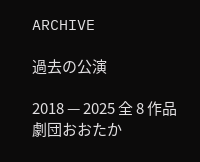ARCHIVE

過去の公演

2018 — 2025 全 8 作品
劇団おおたか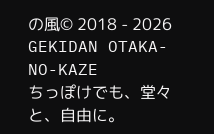の風© 2018 - 2026 GEKIDAN OTAKA-NO-KAZE
ちっぽけでも、堂々と、自由に。